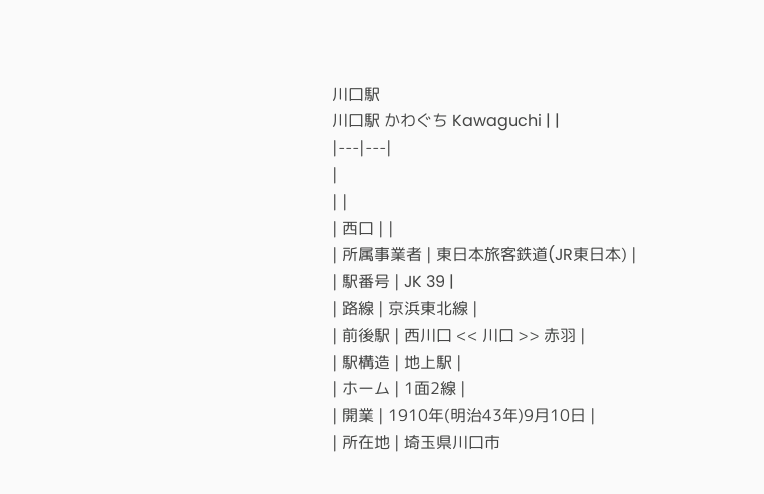川口駅
川口駅 かわぐち Kawaguchi | |
|---|---|
|
| |
| 西口 | |
| 所属事業者 | 東日本旅客鉄道(JR東日本) |
| 駅番号 | JK 39 |
| 路線 | 京浜東北線 |
| 前後駅 | 西川口 << 川口 >> 赤羽 |
| 駅構造 | 地上駅 |
| ホーム | 1面2線 |
| 開業 | 1910年(明治43年)9月10日 |
| 所在地 | 埼玉県川口市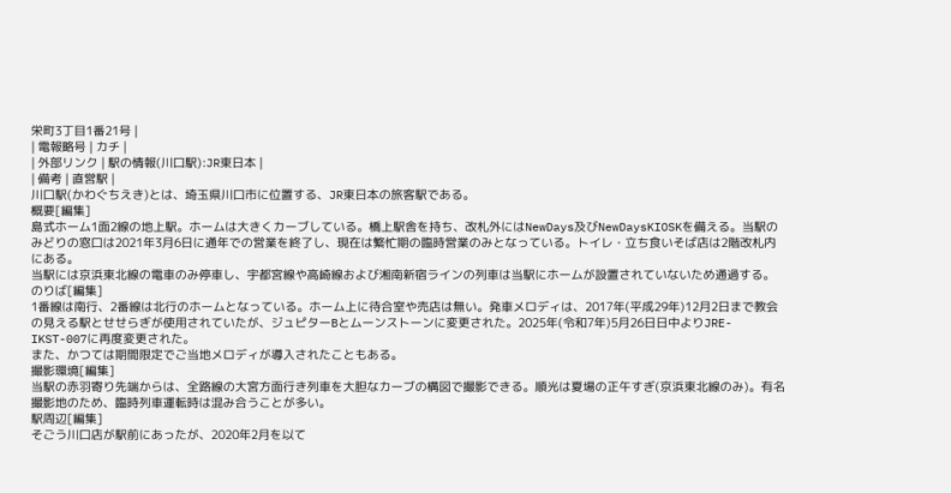栄町3丁目1番21号 |
| 電報略号 | カチ |
| 外部リンク | 駅の情報(川口駅):JR東日本 |
| 備考 | 直営駅 |
川口駅(かわぐちえき)とは、埼玉県川口市に位置する、JR東日本の旅客駅である。
概要[編集]
島式ホーム1面2線の地上駅。ホームは大きくカーブしている。橋上駅舎を持ち、改札外にはNewDays及びNewDaysKIOSKを備える。当駅のみどりの窓口は2021年3月6日に通年での営業を終了し、現在は繁忙期の臨時営業のみとなっている。トイレ・立ち食いそば店は2階改札内にある。
当駅には京浜東北線の電車のみ停車し、宇都宮線や高崎線および湘南新宿ラインの列車は当駅にホームが設置されていないため通過する。
のりば[編集]
1番線は南行、2番線は北行のホームとなっている。ホーム上に待合室や売店は無い。発車メロディは、2017年(平成29年)12月2日まで教会の見える駅とせせらぎが使用されていたが、ジュピターBとムーンストーンに変更された。2025年(令和7年)5月26日日中よりJRE-IKST-007に再度変更された。
また、かつては期間限定でご当地メロディが導入されたこともある。
撮影環境[編集]
当駅の赤羽寄り先端からは、全路線の大宮方面行き列車を大胆なカーブの構図で撮影できる。順光は夏場の正午すぎ(京浜東北線のみ)。有名撮影地のため、臨時列車運転時は混み合うことが多い。
駅周辺[編集]
そごう川口店が駅前にあったが、2020年2月を以て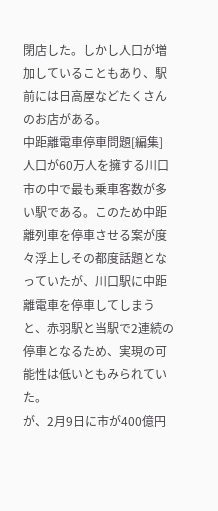閉店した。しかし人口が増加していることもあり、駅前には日高屋などたくさんのお店がある。
中距離電車停車問題[編集]
人口が60万人を擁する川口市の中で最も乗車客数が多い駅である。このため中距離列車を停車させる案が度々浮上しその都度話題となっていたが、川口駅に中距離電車を停車してしまうと、赤羽駅と当駅で2連続の停車となるため、実現の可能性は低いともみられていた。
が、2月9日に市が400億円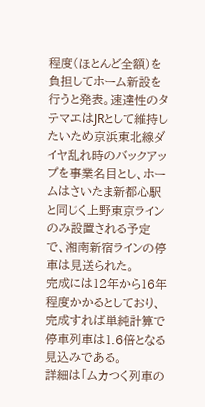程度(ほとんど全額)を負担してホーム新設を行うと発表。速達性のタテマエはJRとして維持したいため京浜東北線ダイヤ乱れ時のバックアップを事業名目とし、ホームはさいたま新都心駅と同じく上野東京ラインのみ設置される予定で、湘南新宿ラインの停車は見送られた。
完成には12年から16年程度かかるとしており、完成すれば単純計算で停車列車は1.6倍となる見込みである。
詳細は「ムカつく列車の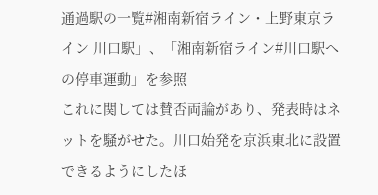通過駅の一覧#湘南新宿ライン・上野東京ライン 川口駅」、「湘南新宿ライン#川口駅への停車運動」を参照
これに関しては賛否両論があり、発表時はネットを騒がせた。川口始発を京浜東北に設置できるようにしたほ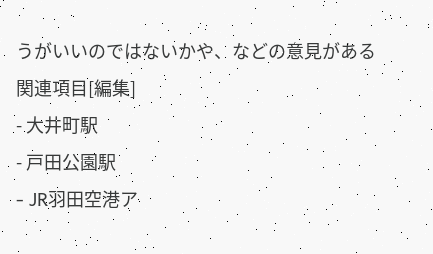うがいいのではないかや、などの意見がある
関連項目[編集]
- 大井町駅
- 戸田公園駅
- JR羽田空港ア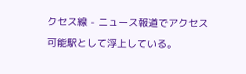クセス線 - ニュース報道でアクセス可能駅として浮上している。